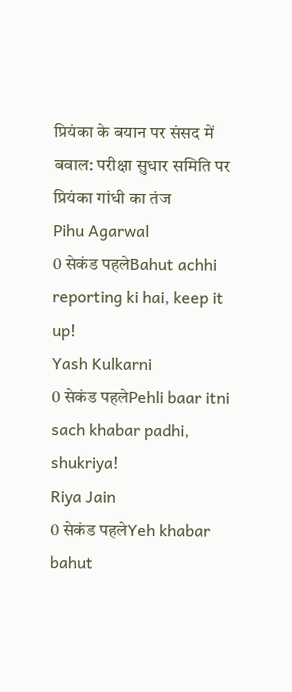प्रियंका के बयान पर संसद में बवाल: परीक्षा सुधार समिति पर प्रियंका गांधी का तंज
Pihu Agarwal
0 सेकंड पहलेBahut achhi reporting ki hai, keep it up!
Yash Kulkarni
0 सेकंड पहलेPehli baar itni sach khabar padhi, shukriya!
Riya Jain
0 सेकंड पहलेYeh khabar bahut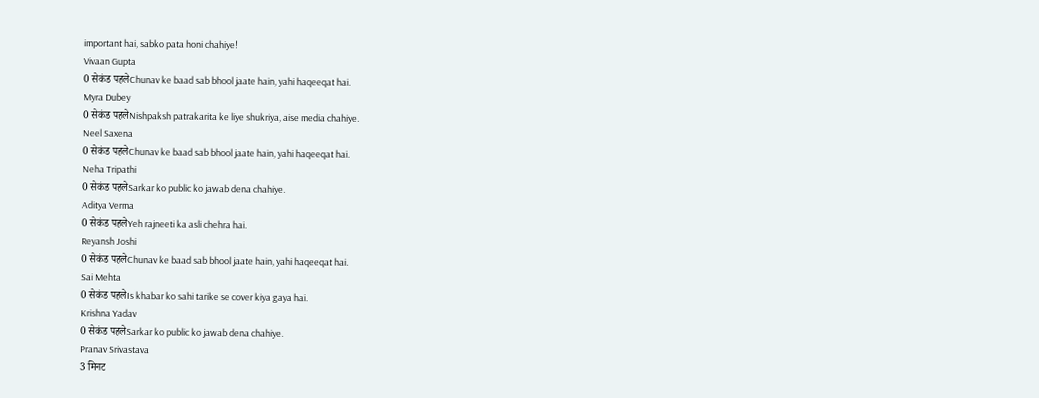important hai, sabko pata honi chahiye!
Vivaan Gupta
0 सेकंड पहलेChunav ke baad sab bhool jaate hain, yahi haqeeqat hai.
Myra Dubey
0 सेकंड पहलेNishpaksh patrakarita ke liye shukriya, aise media chahiye.
Neel Saxena
0 सेकंड पहलेChunav ke baad sab bhool jaate hain, yahi haqeeqat hai.
Neha Tripathi
0 सेकंड पहलेSarkar ko public ko jawab dena chahiye.
Aditya Verma
0 सेकंड पहलेYeh rajneeti ka asli chehra hai.
Reyansh Joshi
0 सेकंड पहलेChunav ke baad sab bhool jaate hain, yahi haqeeqat hai.
Sai Mehta
0 सेकंड पहलेIs khabar ko sahi tarike se cover kiya gaya hai.
Krishna Yadav
0 सेकंड पहलेSarkar ko public ko jawab dena chahiye.
Pranav Srivastava
3 मिनट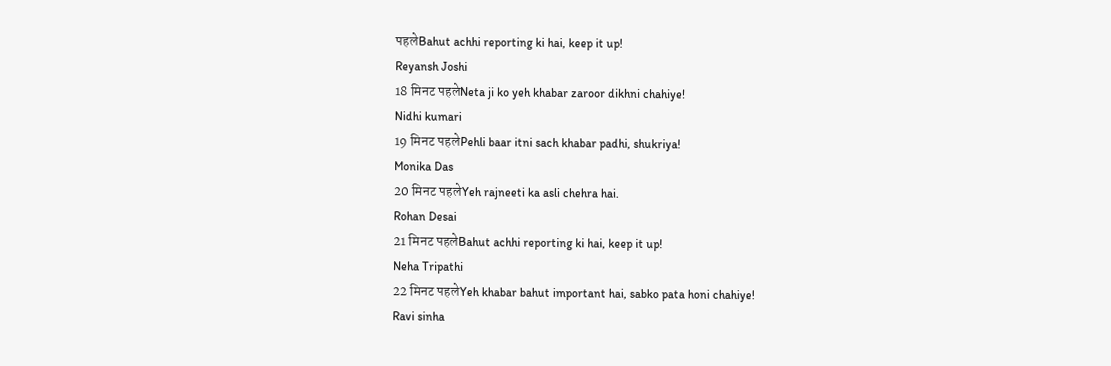पहलेBahut achhi reporting ki hai, keep it up!
Reyansh Joshi
18 मिनट पहलेNeta ji ko yeh khabar zaroor dikhni chahiye!
Nidhi kumari
19 मिनट पहलेPehli baar itni sach khabar padhi, shukriya!
Monika Das
20 मिनट पहलेYeh rajneeti ka asli chehra hai.
Rohan Desai
21 मिनट पहलेBahut achhi reporting ki hai, keep it up!
Neha Tripathi
22 मिनट पहलेYeh khabar bahut important hai, sabko pata honi chahiye!
Ravi sinha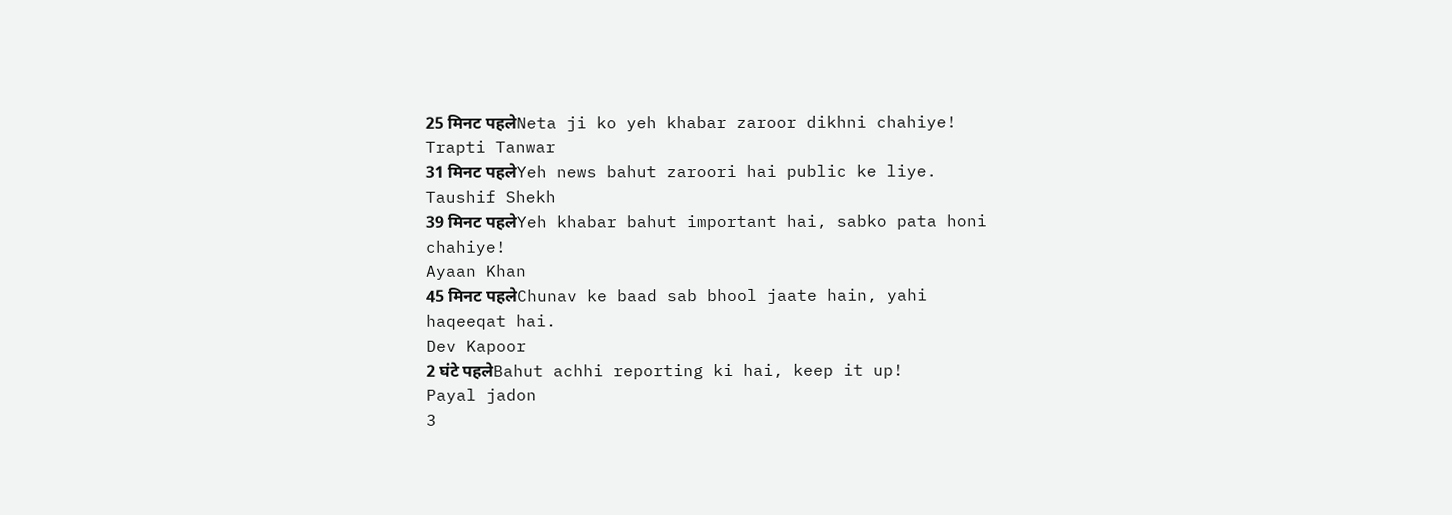25 मिनट पहलेNeta ji ko yeh khabar zaroor dikhni chahiye!
Trapti Tanwar
31 मिनट पहलेYeh news bahut zaroori hai public ke liye.
Taushif Shekh
39 मिनट पहलेYeh khabar bahut important hai, sabko pata honi chahiye!
Ayaan Khan
45 मिनट पहलेChunav ke baad sab bhool jaate hain, yahi haqeeqat hai.
Dev Kapoor
2 घंटे पहलेBahut achhi reporting ki hai, keep it up!
Payal jadon
3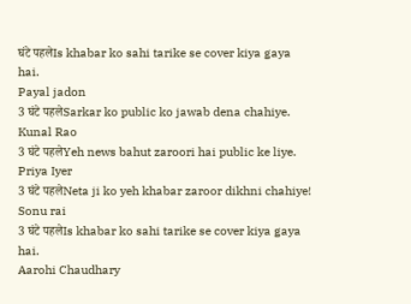घंटे पहलेIs khabar ko sahi tarike se cover kiya gaya hai.
Payal jadon
3 घंटे पहलेSarkar ko public ko jawab dena chahiye.
Kunal Rao
3 घंटे पहलेYeh news bahut zaroori hai public ke liye.
Priya Iyer
3 घंटे पहलेNeta ji ko yeh khabar zaroor dikhni chahiye!
Sonu rai
3 घंटे पहलेIs khabar ko sahi tarike se cover kiya gaya hai.
Aarohi Chaudhary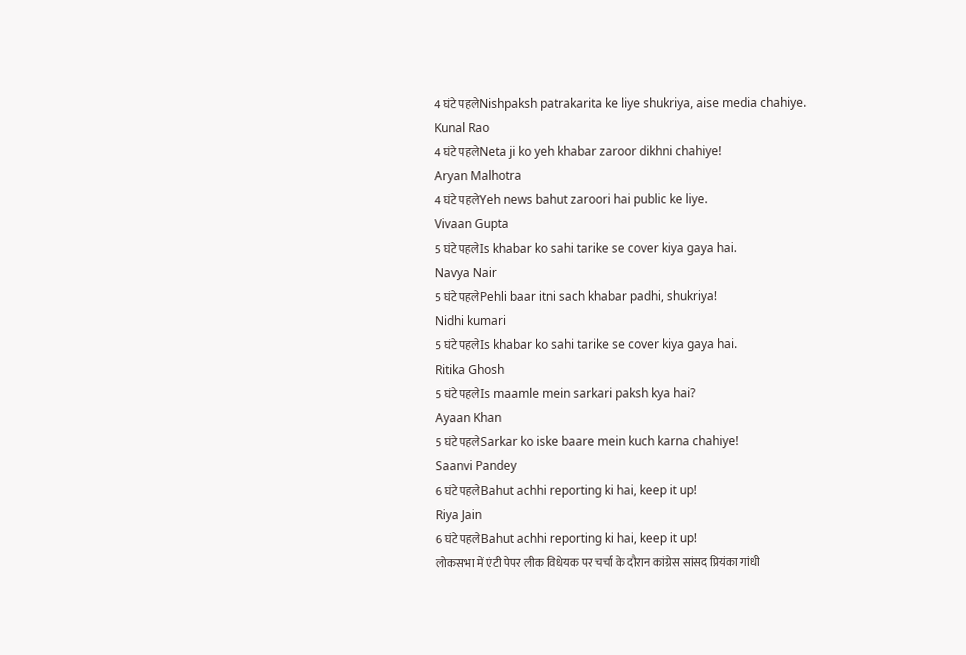4 घंटे पहलेNishpaksh patrakarita ke liye shukriya, aise media chahiye.
Kunal Rao
4 घंटे पहलेNeta ji ko yeh khabar zaroor dikhni chahiye!
Aryan Malhotra
4 घंटे पहलेYeh news bahut zaroori hai public ke liye.
Vivaan Gupta
5 घंटे पहलेIs khabar ko sahi tarike se cover kiya gaya hai.
Navya Nair
5 घंटे पहलेPehli baar itni sach khabar padhi, shukriya!
Nidhi kumari
5 घंटे पहलेIs khabar ko sahi tarike se cover kiya gaya hai.
Ritika Ghosh
5 घंटे पहलेIs maamle mein sarkari paksh kya hai?
Ayaan Khan
5 घंटे पहलेSarkar ko iske baare mein kuch karna chahiye!
Saanvi Pandey
6 घंटे पहलेBahut achhi reporting ki hai, keep it up!
Riya Jain
6 घंटे पहलेBahut achhi reporting ki hai, keep it up!
लोकसभा में एंटी पेपर लीक विधेयक पर चर्चा के दौरान कांग्रेस सांसद प्रियंका गांधी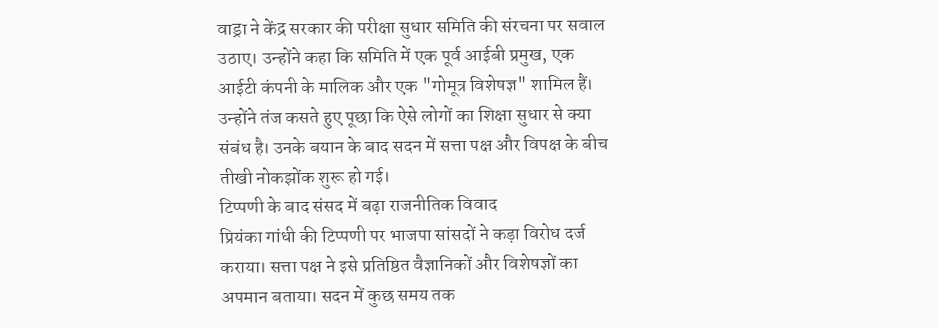वाड्रा ने केंद्र सरकार की परीक्षा सुधार समिति की संरचना पर सवाल उठाए। उन्होंने कहा कि समिति में एक पूर्व आईबी प्रमुख, एक आईटी कंपनी के मालिक और एक "गोमूत्र विशेषज्ञ" शामिल हैं। उन्होंने तंज कसते हुए पूछा कि ऐसे लोगों का शिक्षा सुधार से क्या संबंध है। उनके बयान के बाद सदन में सत्ता पक्ष और विपक्ष के बीच तीखी नोकझोंक शुरू हो गई।
टिप्पणी के बाद संसद में बढ़ा राजनीतिक विवाद
प्रियंका गांधी की टिप्पणी पर भाजपा सांसदों ने कड़ा विरोध दर्ज कराया। सत्ता पक्ष ने इसे प्रतिष्ठित वैज्ञानिकों और विशेषज्ञों का अपमान बताया। सदन में कुछ समय तक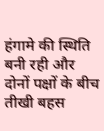हंगामे की स्थिति बनी रही और दोनों पक्षों के बीच तीखी बहस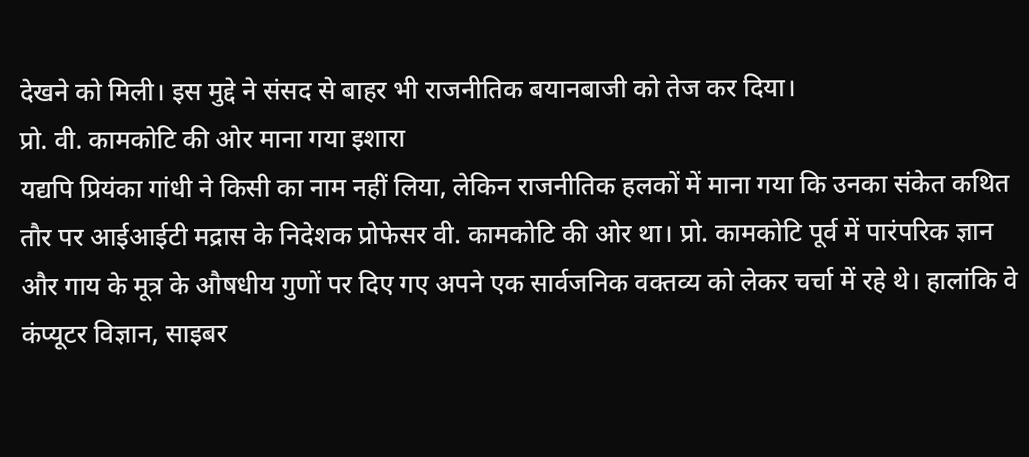देखने को मिली। इस मुद्दे ने संसद से बाहर भी राजनीतिक बयानबाजी को तेज कर दिया।
प्रो. वी. कामकोटि की ओर माना गया इशारा
यद्यपि प्रियंका गांधी ने किसी का नाम नहीं लिया, लेकिन राजनीतिक हलकों में माना गया कि उनका संकेत कथित तौर पर आईआईटी मद्रास के निदेशक प्रोफेसर वी. कामकोटि की ओर था। प्रो. कामकोटि पूर्व में पारंपरिक ज्ञान और गाय के मूत्र के औषधीय गुणों पर दिए गए अपने एक सार्वजनिक वक्तव्य को लेकर चर्चा में रहे थे। हालांकि वे कंप्यूटर विज्ञान, साइबर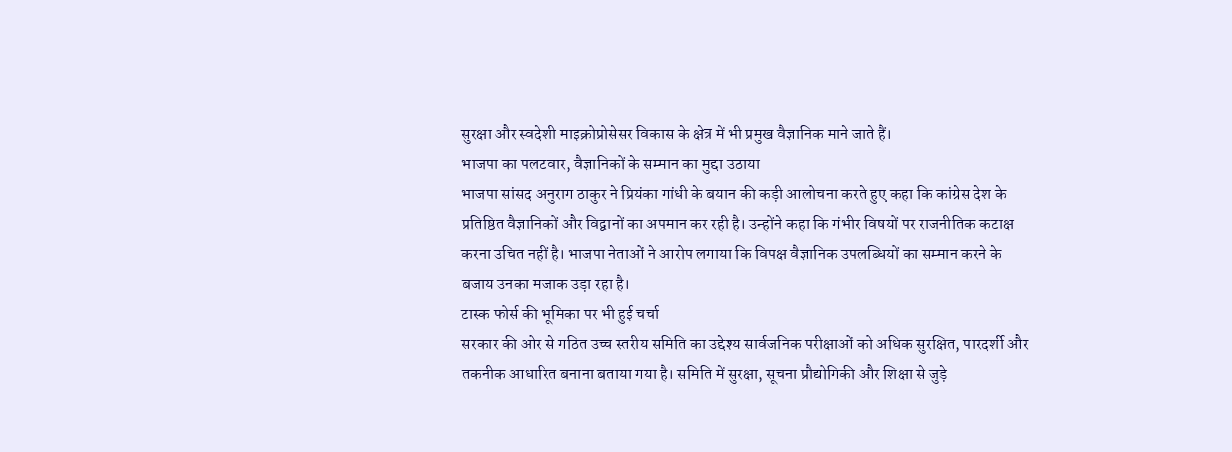सुरक्षा और स्वदेशी माइक्रोप्रोसेसर विकास के क्षेत्र में भी प्रमुख वैज्ञानिक माने जाते हैं।
भाजपा का पलटवार, वैज्ञानिकों के सम्मान का मुद्दा उठाया
भाजपा सांसद अनुराग ठाकुर ने प्रियंका गांधी के बयान की कड़ी आलोचना करते हुए कहा कि कांग्रेस देश के प्रतिष्ठित वैज्ञानिकों और विद्वानों का अपमान कर रही है। उन्होंने कहा कि गंभीर विषयों पर राजनीतिक कटाक्ष करना उचित नहीं है। भाजपा नेताओं ने आरोप लगाया कि विपक्ष वैज्ञानिक उपलब्धियों का सम्मान करने के बजाय उनका मजाक उड़ा रहा है।
टास्क फोर्स की भूमिका पर भी हुई चर्चा
सरकार की ओर से गठित उच्च स्तरीय समिति का उद्देश्य सार्वजनिक परीक्षाओं को अधिक सुरक्षित, पारदर्शी और तकनीक आधारित बनाना बताया गया है। समिति में सुरक्षा, सूचना प्रौद्योगिकी और शिक्षा से जुड़े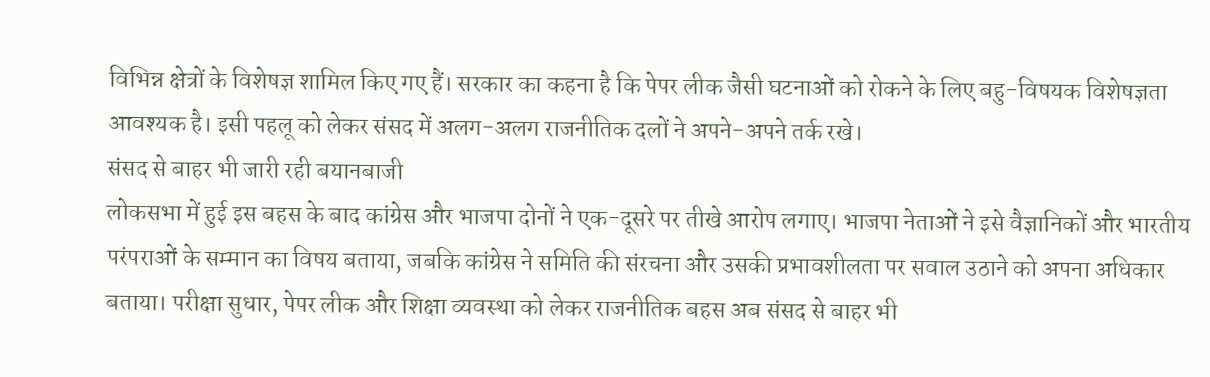विभिन्न क्षेत्रों के विशेषज्ञ शामिल किए गए हैं। सरकार का कहना है कि पेपर लीक जैसी घटनाओं को रोकने के लिए बहु-विषयक विशेषज्ञता आवश्यक है। इसी पहलू को लेकर संसद में अलग-अलग राजनीतिक दलों ने अपने-अपने तर्क रखे।
संसद से बाहर भी जारी रही बयानबाजी
लोकसभा में हुई इस बहस के बाद कांग्रेस और भाजपा दोनों ने एक-दूसरे पर तीखे आरोप लगाए। भाजपा नेताओं ने इसे वैज्ञानिकों और भारतीय परंपराओं के सम्मान का विषय बताया, जबकि कांग्रेस ने समिति की संरचना और उसकी प्रभावशीलता पर सवाल उठाने को अपना अधिकार बताया। परीक्षा सुधार, पेपर लीक और शिक्षा व्यवस्था को लेकर राजनीतिक बहस अब संसद से बाहर भी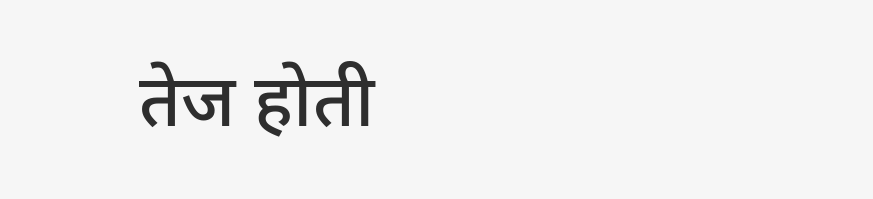तेज होती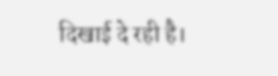दिखाई दे रही है।